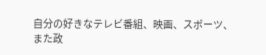自分の好きなテレビ番組、映画、スポーツ、
また政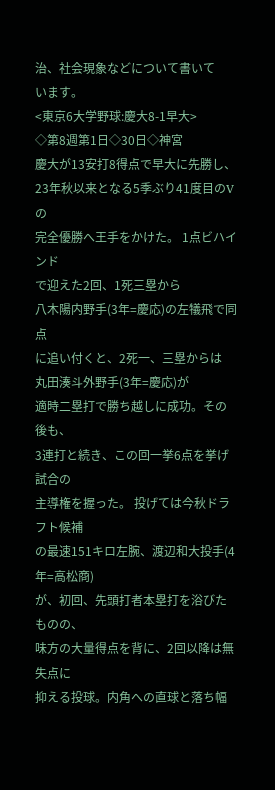治、社会現象などについて書いて
います。
<東京6大学野球:慶大8-1早大>
◇第8週第1日◇30日◇神宮
慶大が13安打8得点で早大に先勝し、
23年秋以来となる5季ぶり41度目のVの
完全優勝へ王手をかけた。 1点ビハインド
で迎えた2回、1死三塁から
八木陽内野手(3年=慶応)の左犠飛で同点
に追い付くと、2死一、三塁からは
丸田湊斗外野手(3年=慶応)が
適時二塁打で勝ち越しに成功。その後も、
3連打と続き、この回一挙6点を挙げ試合の
主導権を握った。 投げては今秋ドラフト候補
の最速151キロ左腕、渡辺和大投手(4年=高松商)
が、初回、先頭打者本塁打を浴びたものの、
味方の大量得点を背に、2回以降は無失点に
抑える投球。内角への直球と落ち幅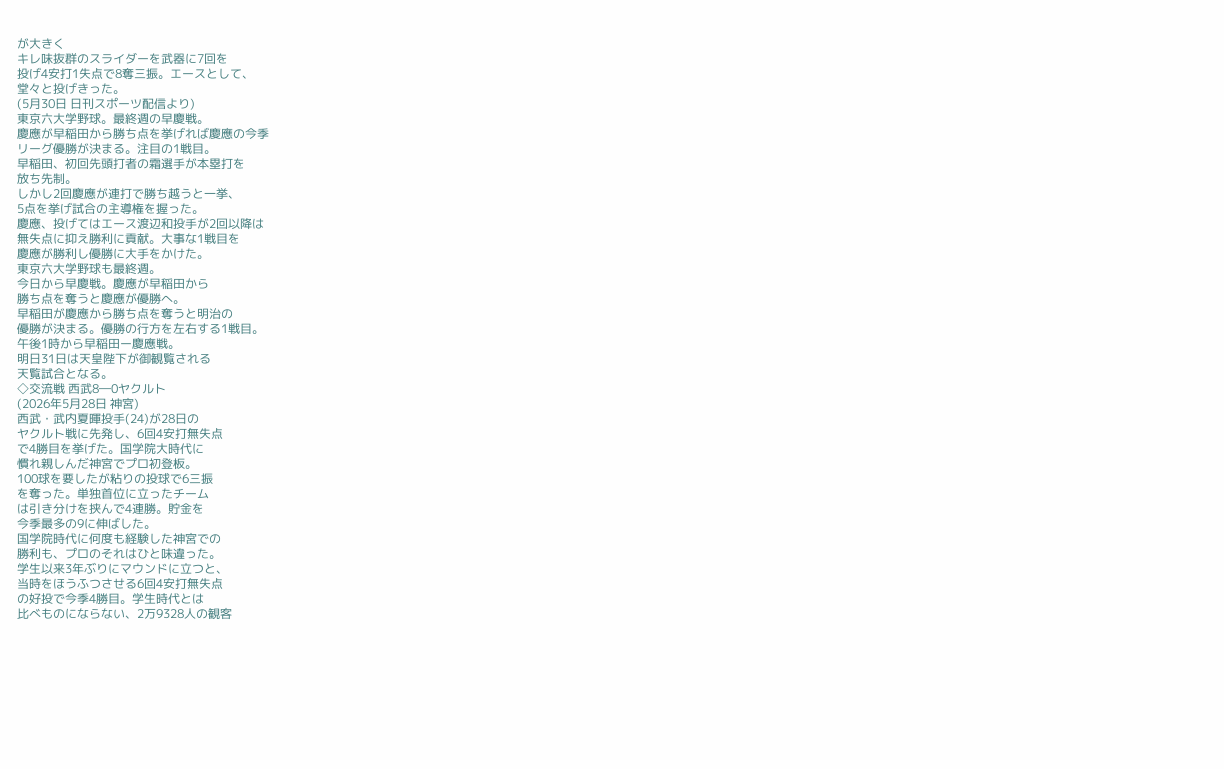が大きく
キレ味抜群のスライダーを武器に7回を
投げ4安打1失点で8奪三振。エースとして、
堂々と投げきった。
(5月30日 日刊スポーツ配信より)
東京六大学野球。最終週の早慶戦。
慶應が早稲田から勝ち点を挙げれば慶應の今季
リーグ優勝が決まる。注目の1戦目。
早稲田、初回先頭打者の霜選手が本塁打を
放ち先制。
しかし2回慶應が連打で勝ち越うと一挙、
5点を挙げ試合の主導権を握った。
慶應、投げてはエース渡辺和投手が2回以降は
無失点に抑え勝利に貢献。大事な1戦目を
慶應が勝利し優勝に大手をかけた。
東京六大学野球も最終週。
今日から早慶戦。慶應が早稲田から
勝ち点を奪うと慶應が優勝へ。
早稲田が慶應から勝ち点を奪うと明治の
優勝が決まる。優勝の行方を左右する1戦目。
午後1時から早稲田ー慶應戦。
明日31日は天皇陛下が御観覧される
天覧試合となる。
◇交流戦 西武8―0ヤクルト
(2026年5月28日 神宮)
西武・武内夏暉投手(24)が28日の
ヤクルト戦に先発し、6回4安打無失点
で4勝目を挙げた。国学院大時代に
慣れ親しんだ神宮でプロ初登板。
100球を要したが粘りの投球で6三振
を奪った。単独首位に立ったチーム
は引き分けを挟んで4連勝。貯金を
今季最多の9に伸ばした。
国学院時代に何度も経験した神宮での
勝利も、プロのそれはひと味違った。
学生以来3年ぶりにマウンドに立つと、
当時をほうふつさせる6回4安打無失点
の好投で今季4勝目。学生時代とは
比べものにならない、2万9328人の観客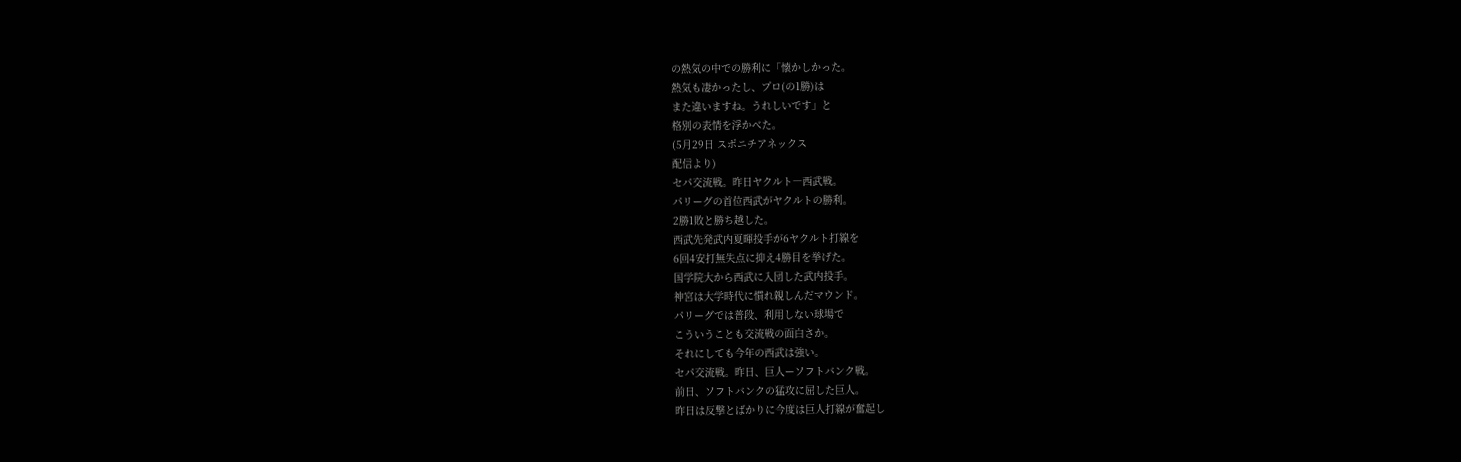の熱気の中での勝利に「懐かしかった。
熱気も凄かったし、プロ(の1勝)は
また違いますね。うれしいです」と
格別の表情を浮かべた。
(5月29日 スポニチアネックス
配信より)
セパ交流戦。昨日ヤクルト―西武戦。
パリーグの首位西武がヤクルトの勝利。
2勝1敗と勝ち越した。
西武先発武内夏暉投手が6ヤクルト打線を
6回4安打無失点に抑え4勝目を挙げた。
国学院大から西武に入団した武内投手。
神宮は大学時代に慣れ親しんだマウンド。
パリーグでは普段、利用しない球場で
こういうことも交流戦の面白さか。
それにしても今年の西武は強い。
セパ交流戦。昨日、巨人ーソフトバンク戦。
前日、ソフトバンクの猛攻に屈した巨人。
昨日は反撃とばかりに今度は巨人打線が奮起し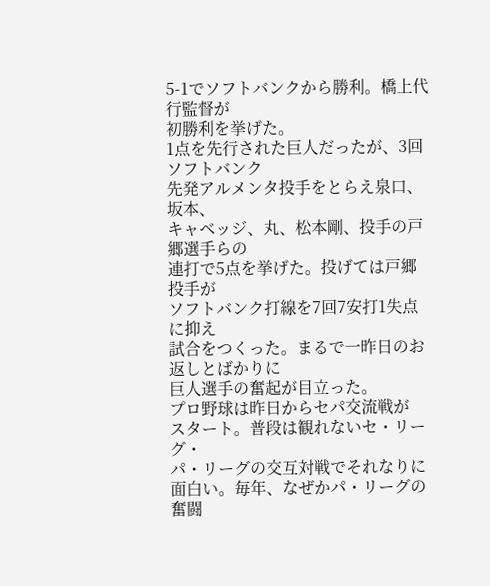5-1でソフトバンクから勝利。橋上代行監督が
初勝利を挙げた。
1点を先行された巨人だったが、3回ソフトバンク
先発アルメンタ投手をとらえ泉口、坂本、
キャベッジ、丸、松本剛、投手の戸郷選手らの
連打で5点を挙げた。投げては戸郷投手が
ソフトバンク打線を7回7安打1失点に抑え
試合をつくった。まるで一昨日のお返しとばかりに
巨人選手の奮起が目立った。
プロ野球は昨日からセパ交流戦が
スタート。普段は観れないセ・リーグ・
パ・リーグの交互対戦でそれなりに
面白い。毎年、なぜかパ・リーグの奮闘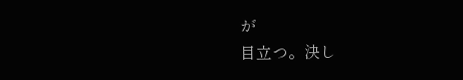が
目立つ。決し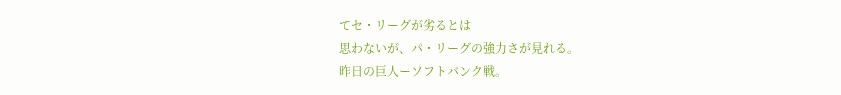てセ・リーグが劣るとは
思わないが、パ・リーグの強力さが見れる。
昨日の巨人ーソフトバンク戦。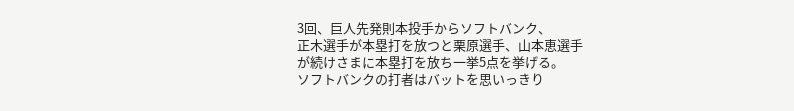3回、巨人先発則本投手からソフトバンク、
正木選手が本塁打を放つと栗原選手、山本恵選手
が続けさまに本塁打を放ち一挙5点を挙げる。
ソフトバンクの打者はバットを思いっきり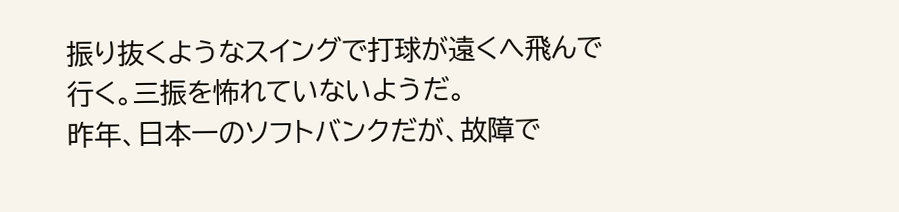振り抜くようなスイングで打球が遠くへ飛んで
行く。三振を怖れていないようだ。
昨年、日本一のソフトバンクだが、故障で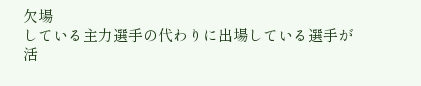欠場
している主力選手の代わりに出場している選手が
活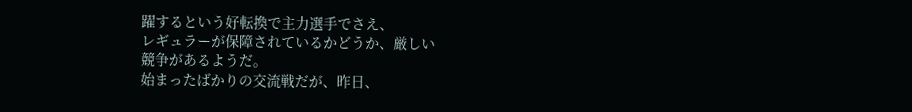躍するという好転換で主力選手でさえ、
レギュラーが保障されているかどうか、厳しい
競争があるようだ。
始まったばかりの交流戦だが、昨日、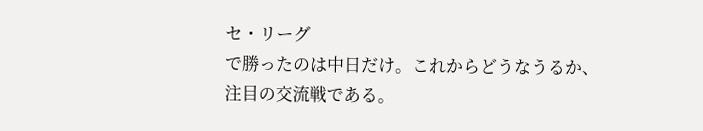セ・リーグ
で勝ったのは中日だけ。これからどうなうるか、
注目の交流戦である。